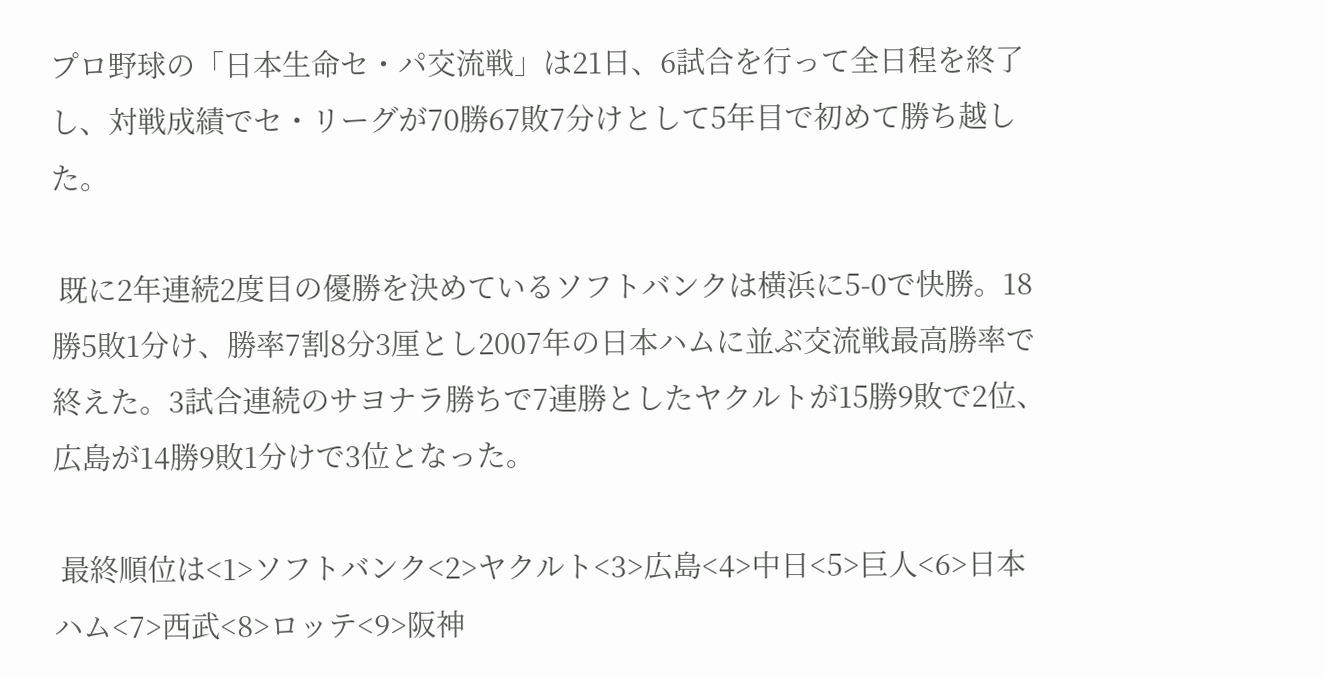プロ野球の「日本生命セ・パ交流戦」は21日、6試合を行って全日程を終了し、対戦成績でセ・リーグが70勝67敗7分けとして5年目で初めて勝ち越した。

 既に2年連続2度目の優勝を決めているソフトバンクは横浜に5-0で快勝。18勝5敗1分け、勝率7割8分3厘とし2007年の日本ハムに並ぶ交流戦最高勝率で終えた。3試合連続のサヨナラ勝ちで7連勝としたヤクルトが15勝9敗で2位、広島が14勝9敗1分けで3位となった。

 最終順位は<1>ソフトバンク<2>ヤクルト<3>広島<4>中日<5>巨人<6>日本ハム<7>西武<8>ロッテ<9>阪神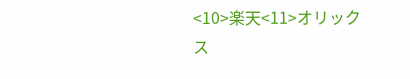<10>楽天<11>オリックス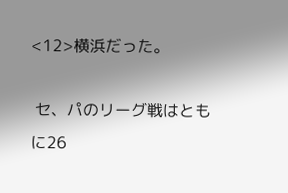<12>横浜だった。

 セ、パのリーグ戦はともに26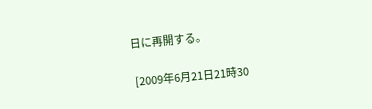日に再開する。

 [2009年6月21日21時30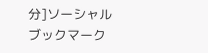分]ソーシャルブックマーク